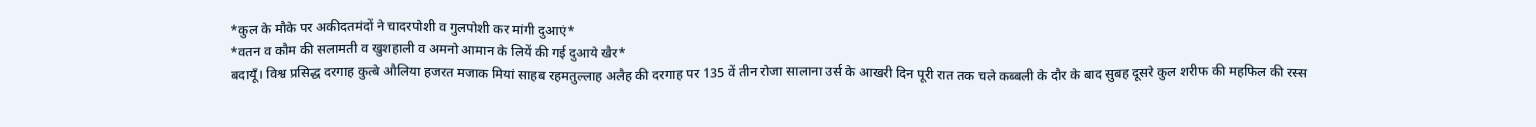*कुल के मौके पर अकीदतमंदों ने चादरपोशी व गुलपोशी कर मांगी दुआएं*
*वतन व कौम की सलामती व खुशहाली व अमनो आमान के लियें की गई दुआये खैर*
बदायूँ। विश्व प्रसिद्ध दरगाह कुत्बे औलिया हजरत मजाक मियां साहब रहमतुल्लाह अलैह की दरगाह पर 135 वें तीन रोजा सालाना उर्स के आखरी दिन पूरी रात तक चले कब्बली के दौर के बाद सुबह दूसरे कुल शरीफ की महफिल की रस्स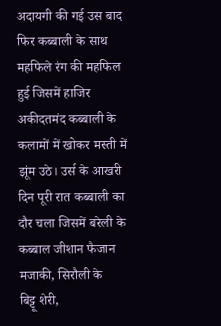अदायगी की गई उस बाद फिर कब्बाली के साथ महफिले रंग की महफिल हुई जिसमें हाजिर अकीदतमंद कब्बाली के कलामों में खोकर मस्ती में झूंम उठे। उर्स के आखरी दिन पूरी रात कब्बाली का दौर चला जिसमें बरेली के कब्बाल जीशान फैजान मजाकी, सिरौली के
बिट्टू शेरी,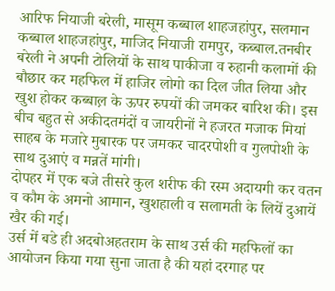आरिफ नियाजी बरेली, मासूम कब्बाल शाहजहांपुर, सलमान कब्बाल शाहजहांपुर, माजिद नियाजी रामपुर, कब्बाल.तनबीर बरेली ने अपनी टोलियों के साथ पाकीजा व रुहानी कलामों की बौछार कर महफिल में हाजिर लोगो का दिल जीत लिया और खुश होकर कब्बाल़ के ऊपर रुपयों की जमकर बारिश की। इस बीच बहुत से अकीदतमंदों व जायरीनों ने हजरत मजाक मियां साहब के मजारे मुबारक पर जमकर चादरपोशी व गुलपोशी के साथ दुआएं व मन्नतें मांगी।
दोपहर में एक बजे तीसरे कुल शरीफ की रस्म अदायगी कर वतन व कौम के अमनो आमान, खुशहाली व सलामती के लियें दुआयें खैर की गई।
उर्स में बडे ही अदबोअहतराम के साथ उर्स की महफिलों का आयोजन किया गया सुना जाता है की यहां दरगाह पर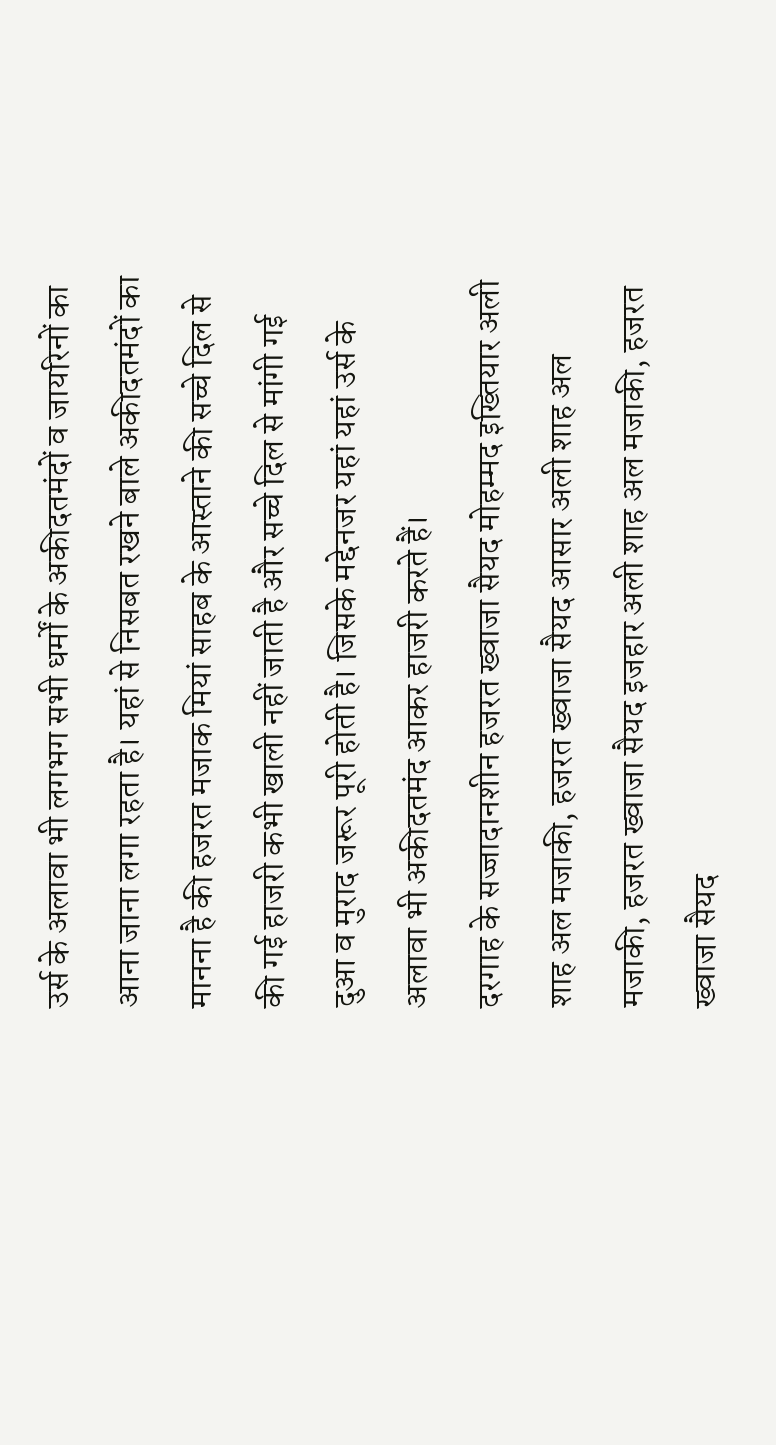उर्स के अलावा भी लगभग सभी धर्मों के अकीदतमंदों व जायरिनों का आना जाना लगा रहता है। यहां से निसबत रखने बाले अकीदतमंदों का मानना है की हजरत मजाक मियां साहब के आस्ताने की सच्चे दिल से की गई हाजरी कभी खाली नहीं जाती है और सच्चे दिल से मांगी गई दुआ व मुराद जरूर पूरी होती है। जिसके मद्देनजर यहां यहां उर्स के अलावा भी अकीदतमंद आकर हाजरी करते हैं।
दरगाह के सज्जादानशीन हजरत ख्वाजा सैयद मोहम्मद इख्तियार अली शाह अल मजाकी, हजरत ख्वाजा सैयद आसार अली शाह अल मजाकी, हजरत ख्वाजा सैयद इजहार अली शाह अल मजाकी, हजरत ख्वाजा सैयद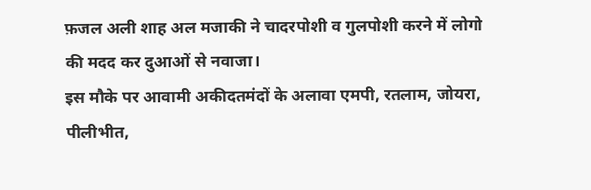फ़जल अली शाह अल मजाकी ने चादरपोशी व गुलपोशी करने में लोगो की मदद कर दुआओं से नवाजा।
इस मौके पर आवामी अकीदतमंदों के अलावा एमपी, रतलाम, जोयरा, पीलीभीत,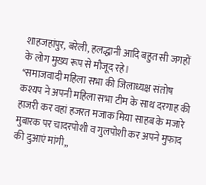शाहजहांपुर, बरेली, हलद्धानी आदि बहुत सी जगहों के लोग मुख्य रूप से मौजूद रहे।
*समाजवादी महिला सभा की जिलाध्यक्ष संतोष कश्यप ने अपनी महिला सभा टीम के साथ दरगाह की हाजरी कर वहां हजरत मजाक मिया साहब के मजारे मुबारक पर चादरपोशी व गुलपोशी कर अपने मुफाद की दुआएं मांगी,,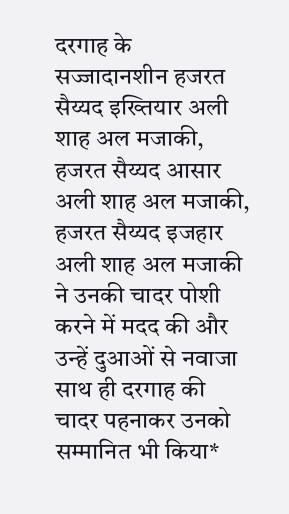दरगाह के सज्जादानशीन हजरत सैय्यद इख्तियार अली शाह अल मजाकी, हजरत सैय्यद आसार अली शाह अल मजाकी, हजरत सैय्यद इजहार अली शाह अल मजाकी ने उनकी चादर पोशी करने में मदद की और उन्हें दुआओं से नवाजा साथ ही दरगाह की चादर पहनाकर उनको सम्मानित भी किया*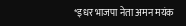*इधर भाजपा नेता अमन मयंक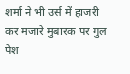शर्मा ने भी उर्स में हाजरी कर मजारे मुबारक पर गुल पेश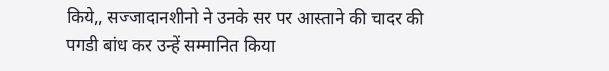किये,, सज्जादानशीनो ने उनके सर पर आस्ताने की चादर की पगडी बांध कर उन्हें सम्मानित किया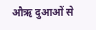औऋ दुआओं से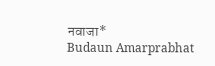नवाजा*
Budaun Amarprabhat